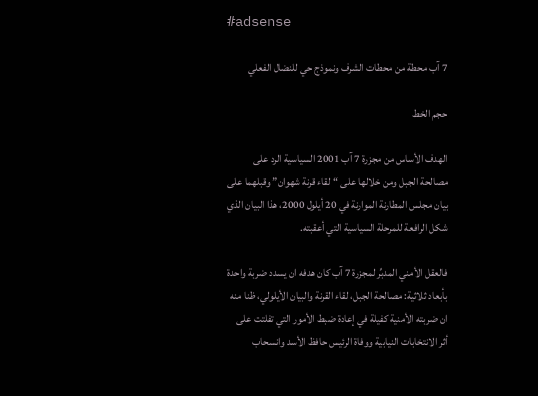#adsense

7 آب محطة من محطات الشرف ونموذج حي للنضال الفعلي

حجم الخط

الهدف الأساس من مجزرة 7 آب 2001 السياسية الرد على مصالحة الجبل ومن خلالها على “لقاء قرنة شهوان” وقبلهما على بيان مجلس المطارنة الموارنة في 20 أيلول 2000، هذا البيان الذي شكل الرافعة للمرحلة السياسية التي أعقبته.

فالعقل الأمني المدبِّر لمجزرة 7 آب كان هدفه ان يسدد ضربة واحدة بأبعاد ثلاثية: مصالحة الجبل، لقاء القرنة والبيان الأيلولي، ظنا منه ان ضربته الأمنية كفيلة في إعادة ضبط الأمور التي تفلتت على أثر الانتخابات النيابية ووفاة الرئيس حافظ الأسد وانسحاب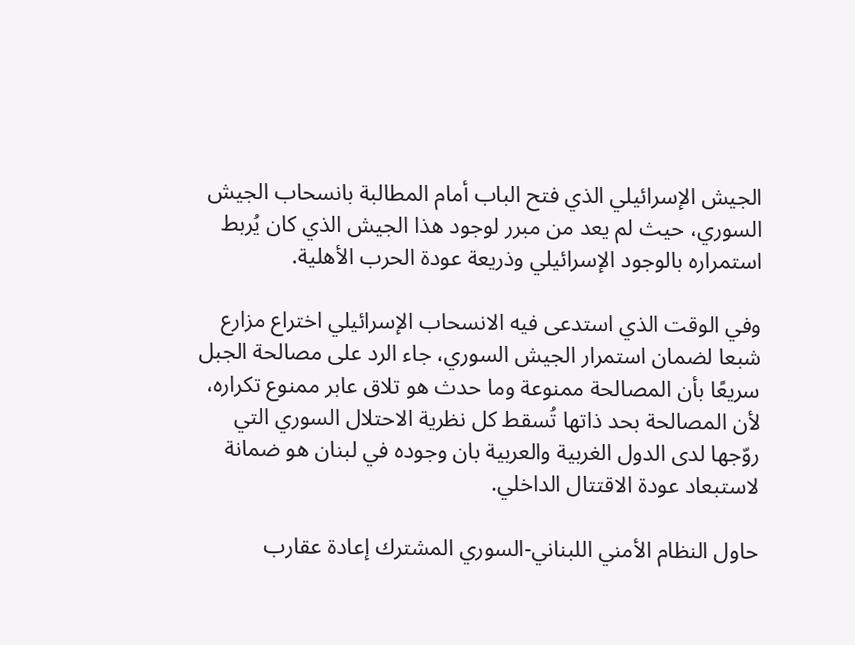الجيش الإسرائيلي الذي فتح الباب أمام المطالبة بانسحاب الجيش السوري، حيث لم يعد من مبرر لوجود هذا الجيش الذي كان يُربط استمراره بالوجود الإسرائيلي وذريعة عودة الحرب الأهلية.

وفي الوقت الذي استدعى فيه الانسحاب الإسرائيلي اختراع مزارع شبعا لضمان استمرار الجيش السوري، جاء الرد على مصالحة الجبل سريعًا بأن المصالحة ممنوعة وما حدث هو تلاق عابر ممنوع تكراره، لأن المصالحة بحد ذاتها تُسقط كل نظرية الاحتلال السوري التي روّجها لدى الدول الغربية والعربية بان وجوده في لبنان هو ضمانة لاستبعاد عودة الاقتتال الداخلي.

حاول النظام الأمني اللبناني-السوري المشترك إعادة عقارب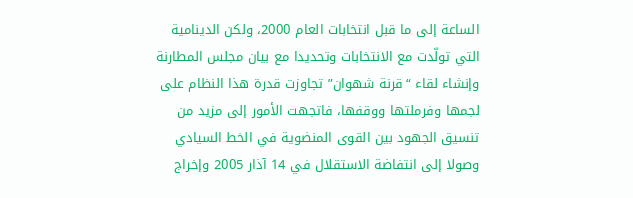الساعة إلى ما قبل انتخابات العام 2000، ولكن الدينامية التي تولّدت مع الانتخابات وتحديدا مع بيان مجلس المطارنة وإنشاء لقاء “قرنة شهوان” تجاوزت قدرة هذا النظام على لجمها وفرملتها ووقفها، فاتجهت الأمور إلى مزيد من تنسيق الجهود بين القوى المنضوية في الخط السيادي وصولا إلى انتفاضة الاستقلال في 14 آذار 2005 وإخراج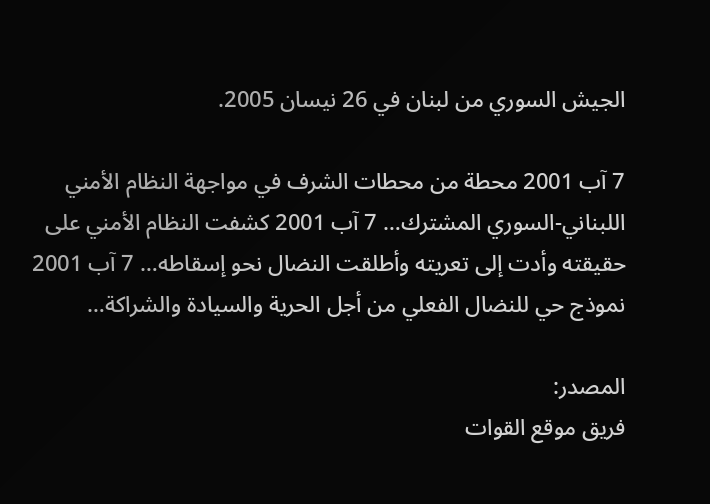الجيش السوري من لبنان في 26 نيسان 2005.

7 آب 2001 محطة من محطات الشرف في مواجهة النظام الأمني اللبناني-السوري المشترك… 7 آب 2001 كشفت النظام الأمني على حقيقته وأدت إلى تعريته وأطلقت النضال نحو إسقاطه… 7 آب 2001 نموذج حي للنضال الفعلي من أجل الحرية والسيادة والشراكة…

المصدر:
فريق موقع القوات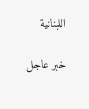اللبنانية

خبر عاجل